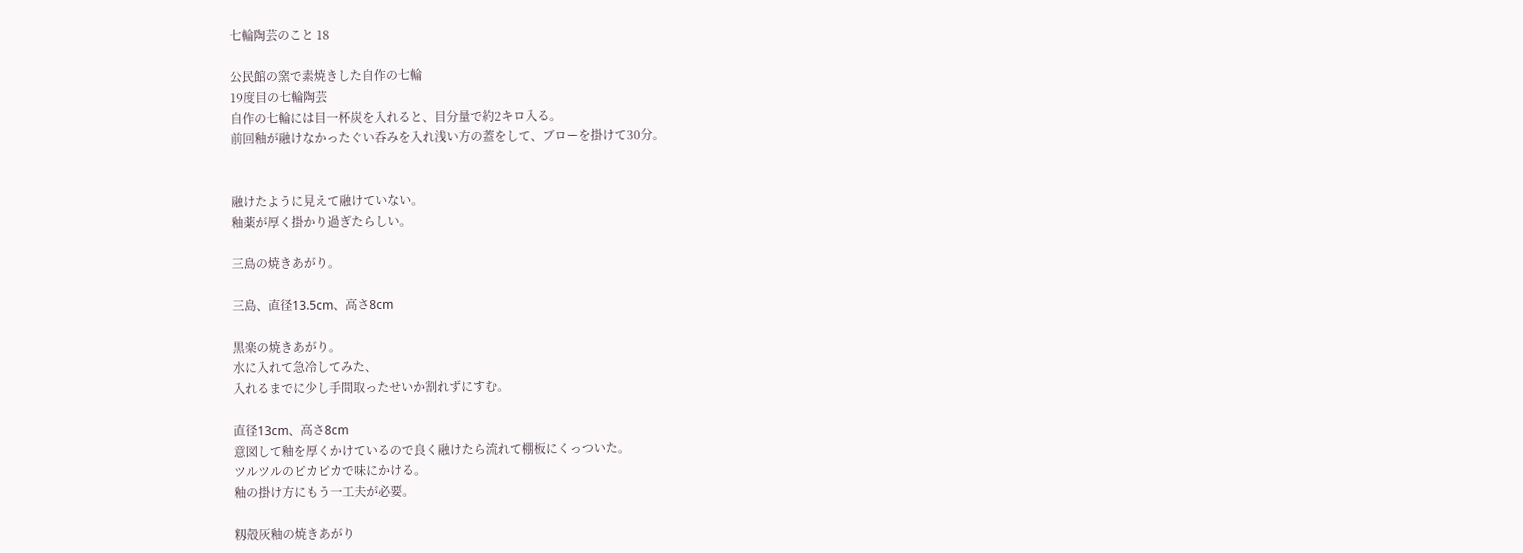七輪陶芸のこと 18

公民館の窯で素焼きした自作の七輪
19度目の七輪陶芸
自作の七輪には目一杯炭を入れると、目分量で約2キロ入る。
前回釉が融けなかったぐい呑みを入れ浅い方の蓋をして、ブローを掛けて30分。


融けたように見えて融けていない。
釉薬が厚く掛かり過ぎたらしい。

三島の焼きあがり。

三島、直径13.5cm、高さ8cm

黒楽の焼きあがり。
水に入れて急冷してみた、
入れるまでに少し手間取ったせいか割れずにすむ。

直径13cm、高さ8cm
意図して釉を厚くかけているので良く融けたら流れて棚板にくっついた。
ツルツルのピカピカで味にかける。
釉の掛け方にもう一工夫が必要。

籾殻灰釉の焼きあがり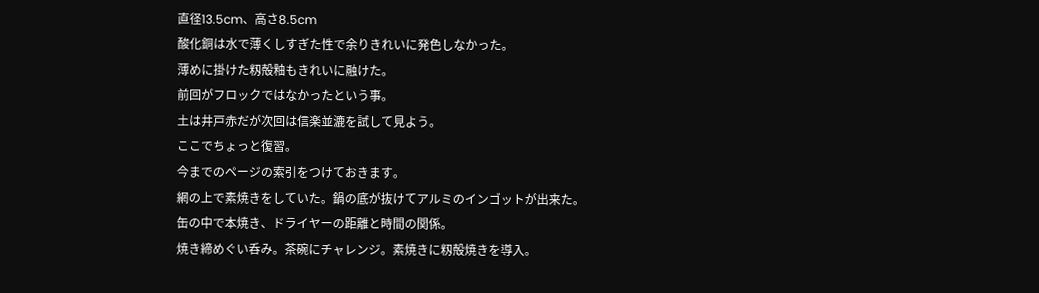直径13.5cm、高さ8.5cm
酸化銅は水で薄くしすぎた性で余りきれいに発色しなかった。
薄めに掛けた籾殻釉もきれいに融けた。
前回がフロックではなかったという事。
土は井戸赤だが次回は信楽並漉を試して見よう。
ここでちょっと復習。
今までのページの索引をつけておきます。
網の上で素焼きをしていた。鍋の底が抜けてアルミのインゴットが出来た。
缶の中で本焼き、ドライヤーの距離と時間の関係。
焼き締めぐい呑み。茶碗にチャレンジ。素焼きに籾殻焼きを導入。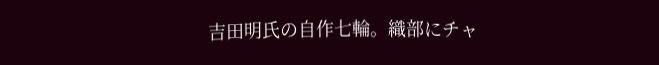吉田明氏の自作七輪。織部にチャ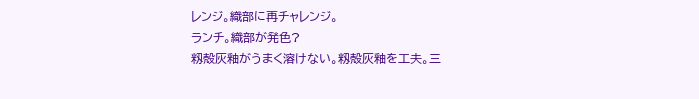レンジ。織部に再チャレンジ。
ランチ。織部が発色?
籾殻灰釉がうまく溶けない。籾殻灰釉を工夫。三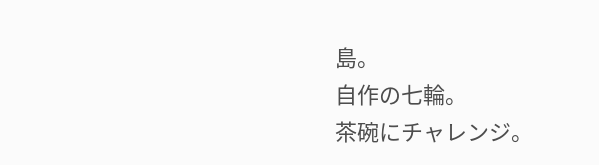島。
自作の七輪。
茶碗にチャレンジ。